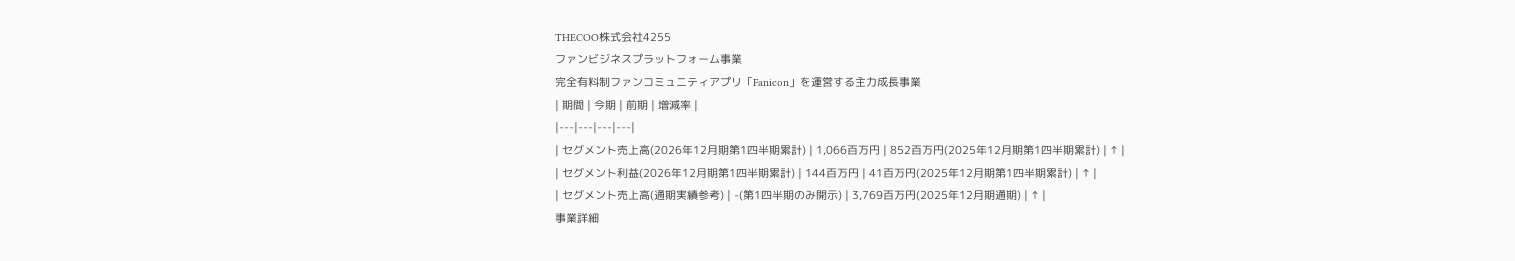THECOO株式会社4255
ファンビジネスプラットフォーム事業
完全有料制ファンコミュニティアプリ「Fanicon」を運営する主力成長事業
| 期間 | 今期 | 前期 | 増減率 |
|---|---|---|---|
| セグメント売上高(2026年12月期第1四半期累計) | 1,066百万円 | 852百万円(2025年12月期第1四半期累計) | ↑ |
| セグメント利益(2026年12月期第1四半期累計) | 144百万円 | 41百万円(2025年12月期第1四半期累計) | ↑ |
| セグメント売上高(通期実績参考) | -(第1四半期のみ開示) | 3,769百万円(2025年12月期通期) | ↑ |
事業詳細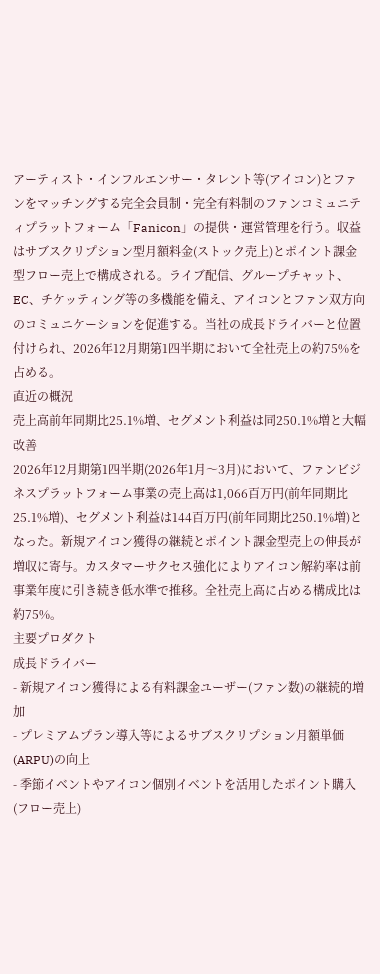アーティスト・インフルエンサー・タレント等(アイコン)とファンをマッチングする完全会員制・完全有料制のファンコミュニティプラットフォーム「Fanicon」の提供・運営管理を行う。収益はサブスクリプション型月額料金(ストック売上)とポイント課金型フロー売上で構成される。ライブ配信、グループチャット、EC、チケッティング等の多機能を備え、アイコンとファン双方向のコミュニケーションを促進する。当社の成長ドライバーと位置付けられ、2026年12月期第1四半期において全社売上の約75%を占める。
直近の概況
売上高前年同期比25.1%増、セグメント利益は同250.1%増と大幅改善
2026年12月期第1四半期(2026年1月〜3月)において、ファンビジネスプラットフォーム事業の売上高は1,066百万円(前年同期比25.1%増)、セグメント利益は144百万円(前年同期比250.1%増)となった。新規アイコン獲得の継続とポイント課金型売上の伸長が増収に寄与。カスタマーサクセス強化によりアイコン解約率は前事業年度に引き続き低水準で推移。全社売上高に占める構成比は約75%。
主要プロダクト
成長ドライバー
- 新規アイコン獲得による有料課金ユーザー(ファン数)の継続的増加
- プレミアムプラン導入等によるサブスクリプション月額単価(ARPU)の向上
- 季節イベントやアイコン個別イベントを活用したポイント購入(フロー売上)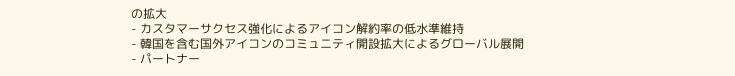の拡大
- カスタマーサクセス強化によるアイコン解約率の低水準維持
- 韓国を含む国外アイコンのコミュニティ開設拡大によるグローバル展開
- パートナー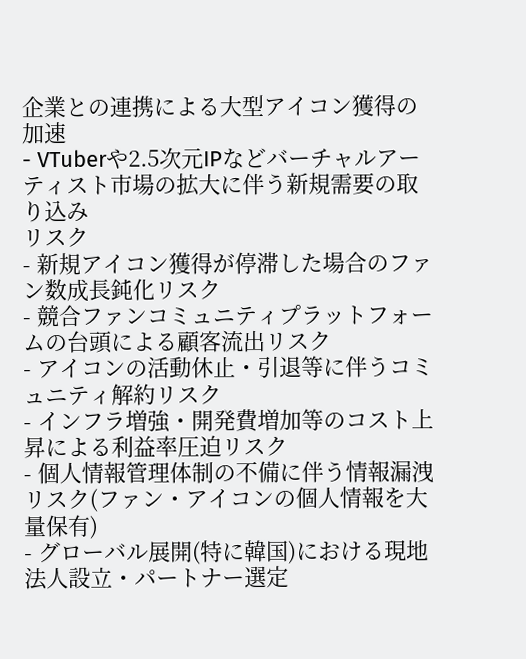企業との連携による大型アイコン獲得の加速
- VTuberや2.5次元IPなどバーチャルアーティスト市場の拡大に伴う新規需要の取り込み
リスク
- 新規アイコン獲得が停滞した場合のファン数成長鈍化リスク
- 競合ファンコミュニティプラットフォームの台頭による顧客流出リスク
- アイコンの活動休止・引退等に伴うコミュニティ解約リスク
- インフラ増強・開発費増加等のコスト上昇による利益率圧迫リスク
- 個人情報管理体制の不備に伴う情報漏洩リスク(ファン・アイコンの個人情報を大量保有)
- グローバル展開(特に韓国)における現地法人設立・パートナー選定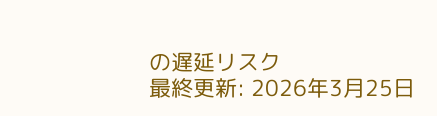の遅延リスク
最終更新: 2026年3月25日